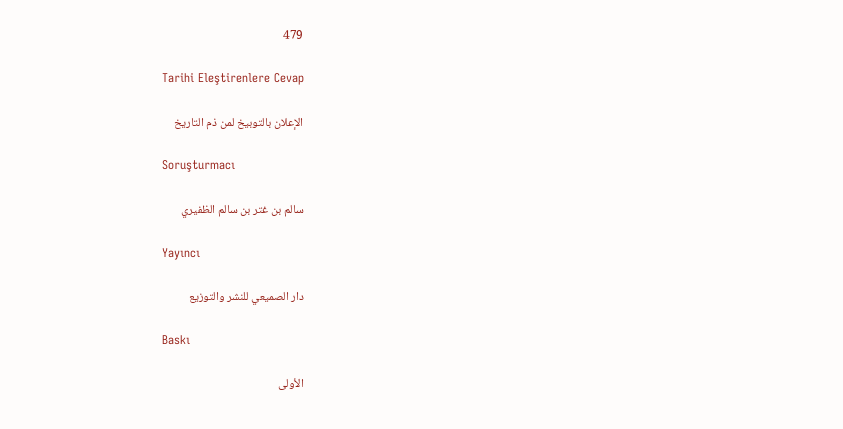479

Tarihi Eleştirenlere Cevap

الإعلان بالتوبيخ لمن ذم التاريخ

Soruşturmacı

سالم بن غتر بن سالم الظفيري

Yayıncı

دار الصميعي للنشر والتوزيع

Baskı

الأولى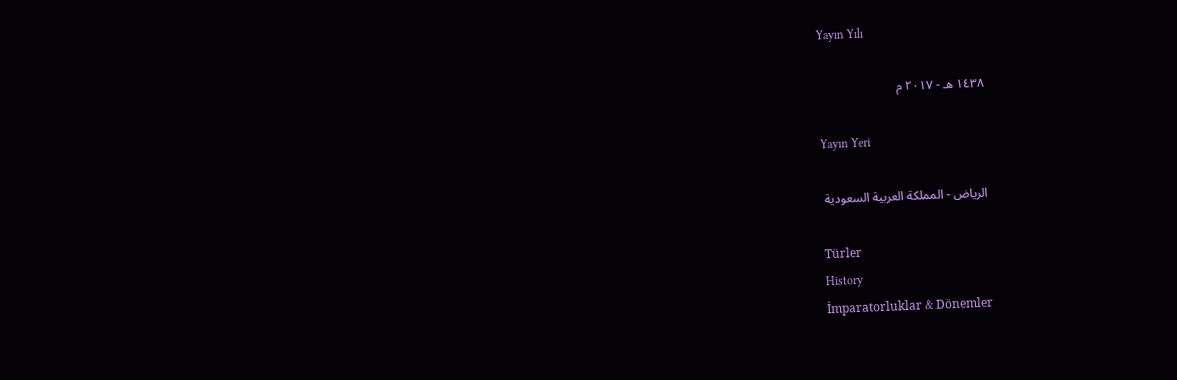Yayın Yılı

١٤٣٨ هـ - ٢٠١٧ م

Yayın Yeri

الرياض - المملكة العربية السعودية

Türler
History
İmparatorluklar & Dönemler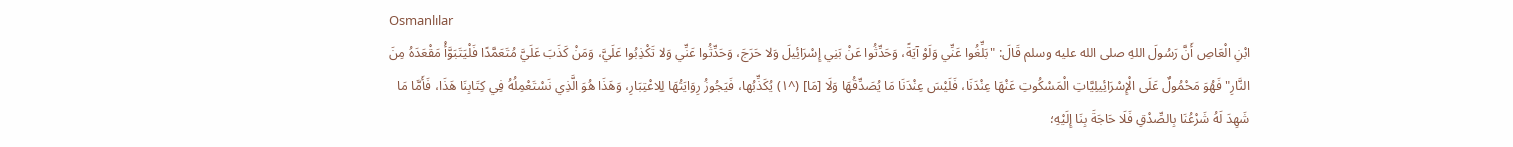Osmanlılar
ابْنِ الْعَاصِ أَنَّ رَسُولَ اللهِ صلى الله عليه وسلم قَالَ: "بَلِّغُوا عَنِّي وَلَوْ آيَةً، وَحَدِّثُوا عَنْ بَنِي إِسْرَائِيلَ وَلا حَرَجَ، وَحَدِّثُوا عَنِّي وَلا تَكْذِبُوا عَلَيَّ، وَمَنْ كَذَبَ عَلَيَّ مُتَعَمَّدًا فَلْيَتَبَوَّأْ مَقْعَدَهُ مِنَ النَّارِ" فَهُوَ مَحْمُولٌ عَلَى الْإِسْرَائِيلِيَّاتِ الْمَسْكُوتِ عَنْهَا عِنْدَنَا، فَلَيْسَ عِنْدَنَا مَا يُصَدِّقُهَا وَلَا [مَا] (^١) يُكَذِّبُها، فَيَجُوزُ رِوَايَتُهَا لِلِاعْتِبَارِ، وَهَذَا هُوَ الَّذِي نَسْتَعْمِلُهُ فِي كِتَابِنَا هَذَا، فَأَمَّا مَا شَهِدَ لَهُ شَرْعُنَا بِالصِّدْقِ فَلَا حَاجَةَ بِنَا إِلَيْهِ؛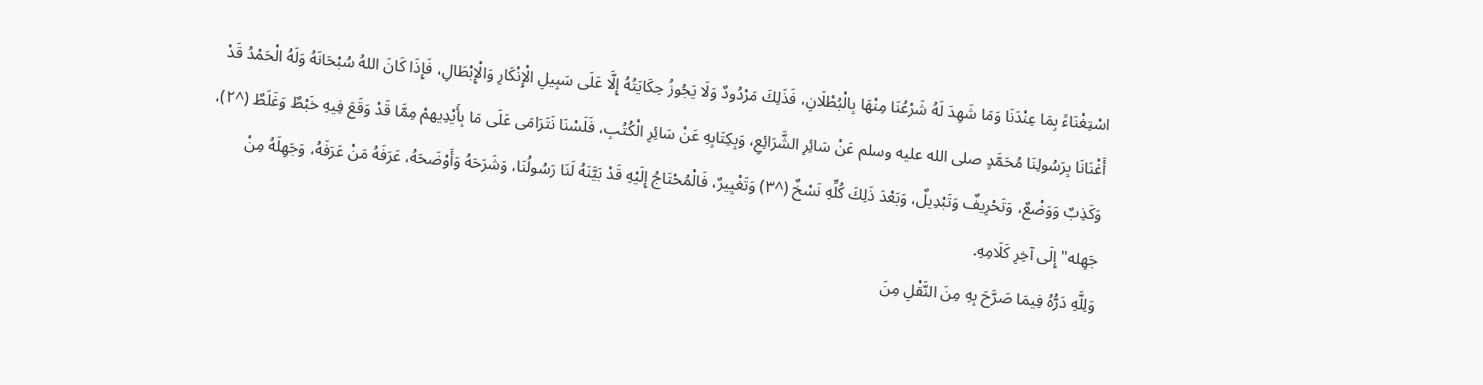اسْتِغْنَاءً بِمَا عِنْدَنَا وَمَا شَهِدَ لَهُ شَرْعُنَا مِنْهَا بِالْبُطْلَانِ، فَذَلِكَ مَرْدُودٌ وَلَا يَجُوزُ حِكَايَتُهُ إِلَّا عَلَى سَبِيلِ الْإِنْكَارِ وَالْإِبْطَالِ، فَإِذَا كَانَ اللهُ سُبْحَانَهُ وَلَهُ الْحَمْدُ قَدْ أَغْنَانَا بِرَسُولِنَا مُحَمَّدٍ صلى الله عليه وسلم عَنْ سَائِرِ الشَّرَائِعِ، وَبِكِتَابِهِ عَنْ سَائِرِ الْكُتُبِ، فَلَسْنَا نَتَرَامَى عَلَى مَا بِأَيْدِيهمْ مِمَّا قَدْ وَقَعَ فِيهِ خَبْطٌ وَغَلَطٌ (^٢)، وَكَذِبٌ وَوَضْعٌ، وَتَحْرِيفٌ وَتَبْدِيلٌ، وَبَعْدَ ذَلِكَ كُلِّهِ نَسْخٌ (^٣) وَتَغْيِيرٌ، فَالْمُحْتَاجُ إِلَيْهِ قَدْ بَيَّنَهُ لَنَا رَسُولُنَا، وَشَرَحَهُ وَأَوْضَحَهُ، عَرَفَهُ مَنْ عَرَفَهُ، وَجَهِلَهُ مِنْ جَهِله" إِلَى آخِرِ كَلَامِهِ.
وَلِلَّهِ دَرُّهُ فِيمَا صَرَّحَ بِهِ مِنَ النَّقْلِ مِنَ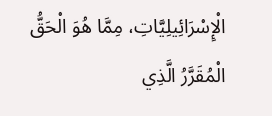الْإِسْرَائِيلِيَّاتِ، مِمَّا هُوَ الْحَقُّ الْمُقَرَّرُ الَّذِي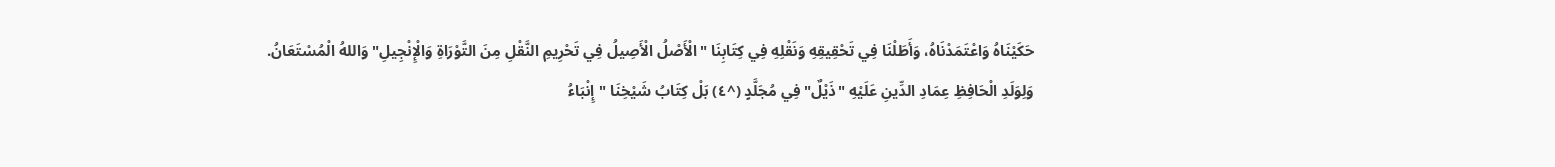حَكَيْنَاهُ وَاعْتَمَدْنَاهُ، وَأَطَلْنَا فِي تَحْقِيقِهِ وَنَقْلِهِ فِي كِتَابِنَا "الْأَصْلُ الْأَصِيلُ فِي تَحْرِيمِ النَّقْلِ مِنَ التَّوْرَاةِ وَالْإِنْجِيلِ" وَاللهُ الْمُسْتَعَانُ.
وَلِوَلَدِ الْحَافِظِ عِمَادِ الدِّينِ عَلَيْهِ "ذَيْلٌ" فِي مُجَلَّدٍ (^٤) بَلْ كِتَابُ شَيْخِنَا "إِنْبَاءُ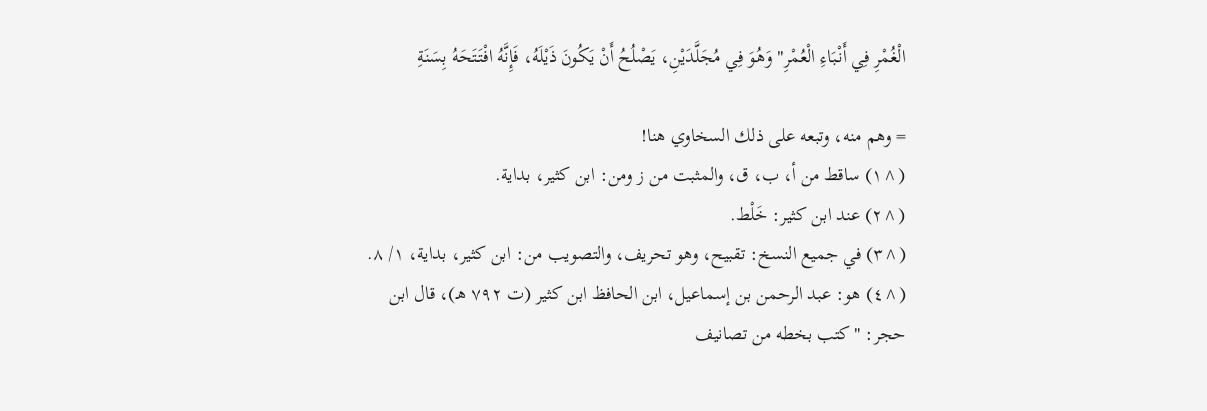الْغُمْرِ فِي أَنْبَاءِ الْعُمْرِ" وَهُوَ فِي مُجَلَّدَيْنِ، يَصْلُحُ أَنْ يَكُونَ ذَيْلَهُ، فَإِنَّهُ افْتَتَحَهُ بِسَنَةِ

= وهم منه، وتبعه على ذلك السخاوي هنا!
(^١) ساقط من أ، ب، ق، والمثبت من ز ومن: ابن كثير، بداية.
(^٢) عند ابن كثير: خَلْط.
(^٣) في جميع النسخ: تقبيح، وهو تحريف، والتصويب من: ابن كثير، بداية، ١/ ٨.
(^٤) هو: عبد الرحمن بن إسماعيل، ابن الحافظ ابن كثير (ت ٧٩٢ هـ)، قال ابن حجر: "كتب بخطه من تصانيف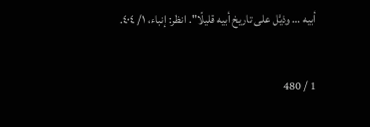أبيه … وذيَّل على تاريخ أبيه قليلًا". انظر: إنباء، ١/ ٤٠٤.

1 / 480